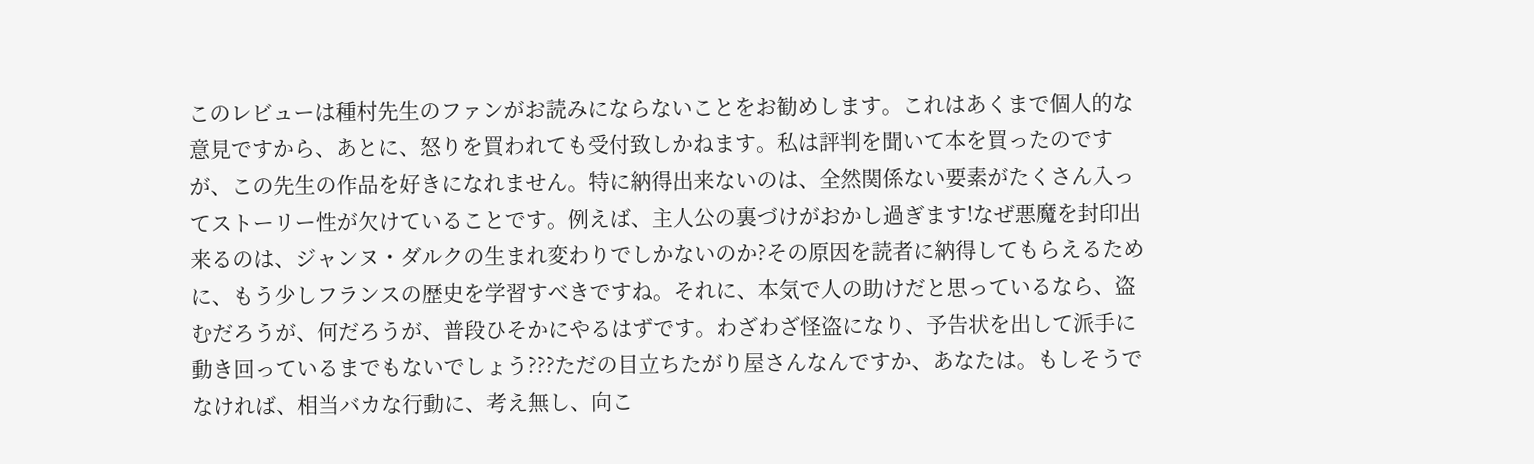このレビューは種村先生のファンがお読みにならないことをお勧めします。これはあくまで個人的な意見ですから、あとに、怒りを買われても受付致しかねます。私は評判を聞いて本を買ったのですが、この先生の作品を好きになれません。特に納得出来ないのは、全然関係ない要素がたくさん入ってストーリー性が欠けていることです。例えば、主人公の裏づけがおかし過ぎます!なぜ悪魔を封印出来るのは、ジャンヌ・ダルクの生まれ変わりでしかないのか?その原因を読者に納得してもらえるために、もう少しフランスの歴史を学習すべきですね。それに、本気で人の助けだと思っているなら、盗むだろうが、何だろうが、普段ひそかにやるはずです。わざわざ怪盗になり、予告状を出して派手に動き回っているまでもないでしょう???ただの目立ちたがり屋さんなんですか、あなたは。もしそうでなければ、相当バカな行動に、考え無し、向こ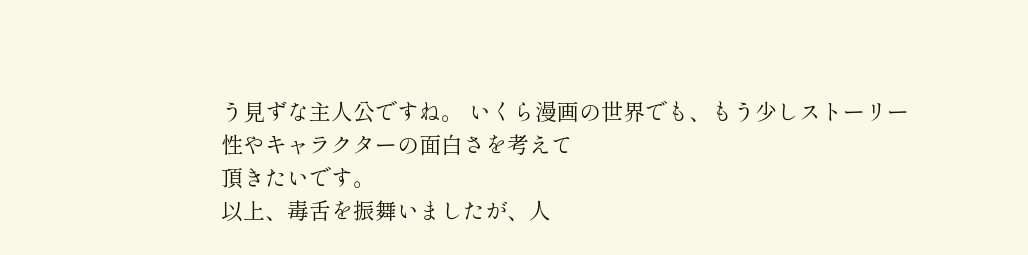う見ずな主人公ですね。 いくら漫画の世界でも、もう少しストーリー性やキャラクターの面白さを考えて
頂きたいです。
以上、毒舌を振舞いましたが、人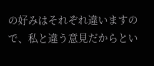の好みはそれぞれ違いますので、私と違う意見だからとい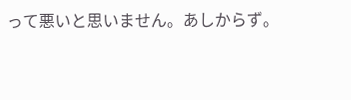って悪いと思いません。あしからず。